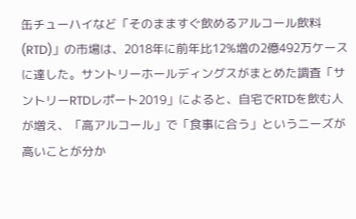缶チューハイなど「そのまますぐ飲めるアルコール飲料(RTD)」の市場は、2018年に前年比12%増の2億492万ケースに達した。サントリーホールディングスがまとめた調査「サントリーRTDレポート2019」によると、自宅でRTDを飲む人が増え、「高アルコール」で「食事に合う」というニーズが高いことが分か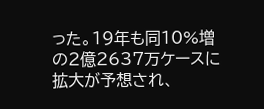った。19年も同10%増の2億2637万ケースに拡大が予想され、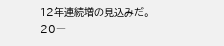12年連続増の見込みだ。20―